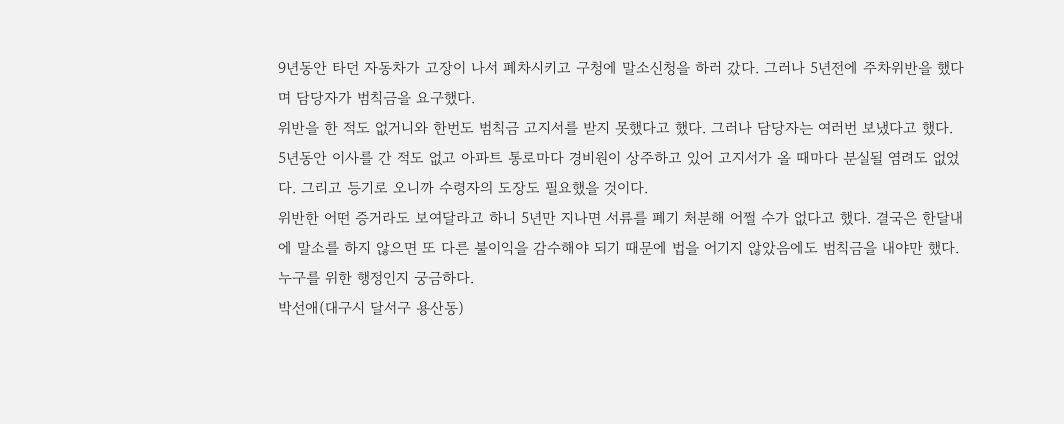9년동안 타던 자동차가 고장이 나서 폐차시키고 구청에 말소신청을 하러 갔다. 그러나 5년전에 주차위반을 했다며 담당자가 범칙금을 요구했다.
위반을 한 적도 없거니와 한번도 범칙금 고지서를 받지 못했다고 했다. 그러나 담당자는 여러번 보냈다고 했다.
5년동안 이사를 간 적도 없고 아파트 통로마다 경비원이 상주하고 있어 고지서가 올 때마다 분실될 염려도 없었다. 그리고 등기로 오니까 수령자의 도장도 필요했을 것이다.
위반한 어떤 증거라도 보여달라고 하니 5년만 지나면 서류를 폐기 처분해 어쩔 수가 없다고 했다. 결국은 한달내에 말소를 하지 않으면 또 다른 불이익을 감수해야 되기 때문에 법을 어기지 않았음에도 범칙금을 내야만 했다. 누구를 위한 행정인지 궁금하다.
박선애(대구시 달서구 용산동)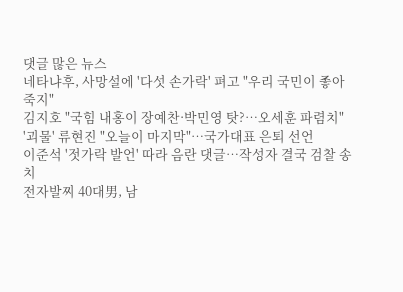댓글 많은 뉴스
네타냐후, 사망설에 '다섯 손가락' 펴고 "우리 국민이 좋아 죽지"
김지호 "국힘 내홍이 장예찬·박민영 탓?…오세훈 파렴치"
'괴물' 류현진 "오늘이 마지막"…국가대표 은퇴 선언
이준석 '젓가락 발언' 따라 음란 댓글…작성자 결국 검찰 송치
전자발찌 40대男, 남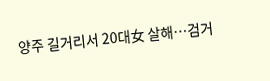양주 길거리서 20대女 살해…검거